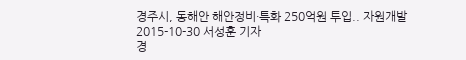경주시, 동해안 해안정비·특화 250억원 투입.. 자원개발
2015-10-30 서성훈 기자
경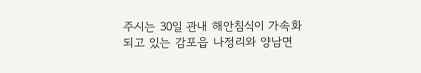주시는 30일 관내 해안침식이 가속화 되고 있는 감포읍 나정리와 양남면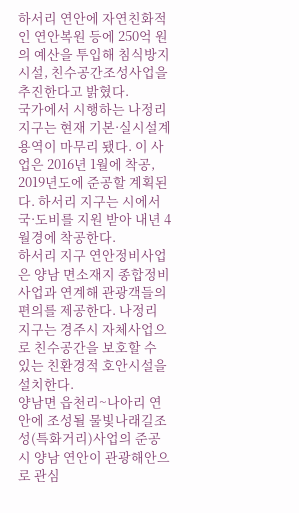하서리 연안에 자연친화적인 연안복원 등에 250억 원의 예산을 투입해 침식방지시설, 친수공간조성사업을 추진한다고 밝혔다.
국가에서 시행하는 나정리 지구는 현재 기본·실시설계용역이 마무리 됐다. 이 사업은 2016년 1월에 착공, 2019년도에 준공할 계획된다. 하서리 지구는 시에서 국·도비를 지원 받아 내년 4월경에 착공한다.
하서리 지구 연안정비사업은 양남 면소재지 종합정비사업과 연계해 관광객들의 편의를 제공한다. 나정리 지구는 경주시 자체사업으로 친수공간을 보호할 수 있는 친환경적 호안시설을 설치한다.
양남면 읍천리~나아리 연안에 조성될 물빛나래길조성(특화거리)사업의 준공시 양남 연안이 관광해안으로 관심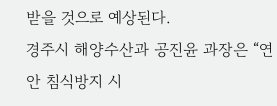받을 것으로 예상된다.
경주시 해양수산과 공진윤 과장은 “연안 침식방지 시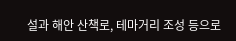설과 해안 산책로, 테마거리 조성 등으로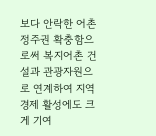보다 안락한 어촌 정주권 확충함으로써 복지어촌 건설과 관광자원으로 연계하여 지역경제 활성에도 크게 기여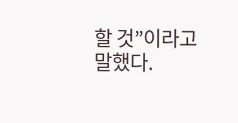할 것”이라고 말했다.